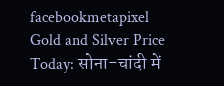facebookmetapixel
Gold and Silver Price Today: सोना-चांदी में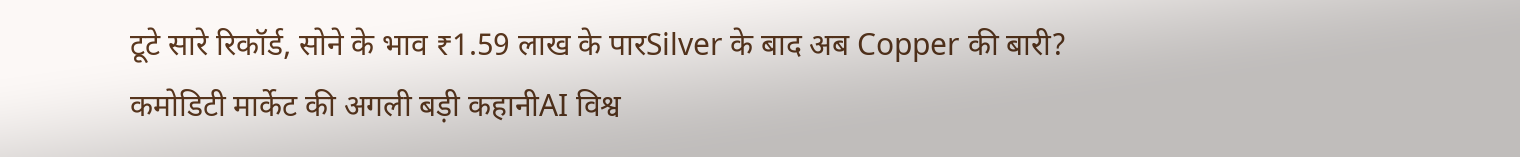टूटे सारे रिकॉर्ड, सोने के भाव ₹1.59 लाख के पारSilver के बाद अब Copper की बारी? कमोडिटी मार्केट की अगली बड़ी कहानीAI विश्व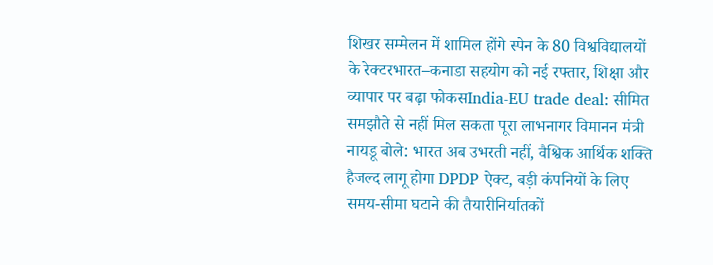शिखर सम्मेलन में शामिल होंगे स्पेन के 80 विश्वविद्यालयों के रेक्टरभारत–कनाडा सहयोग को नई रफ्तार, शिक्षा और व्यापार पर बढ़ा फोकसIndia-EU trade deal: सीमित समझौते से नहीं मिल सकता पूरा लाभनागर विमानन मंत्री नायडू बोले: भारत अब उभरती नहीं, वैश्विक आर्थिक शक्ति हैजल्द लागू होगा DPDP ऐक्ट, बड़ी कंपनियों के लिए समय-सीमा घटाने की तैयारीनिर्यातकों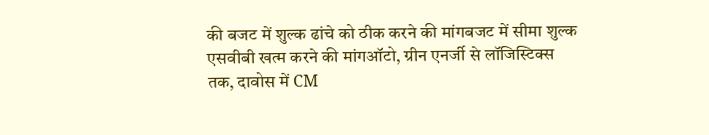की बजट में शुल्क ढांचे को ठीक करने की मांगबजट में सीमा शुल्क एसवीबी खत्म करने की मांगऑटो, ग्रीन एनर्जी से लॉजिस्टिक्स तक, दावोस में CM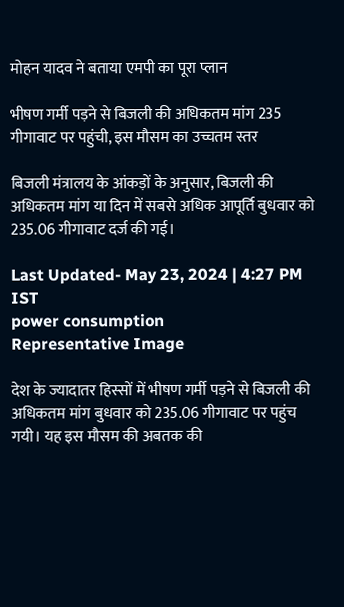मोहन यादव ने बताया एमपी का पूरा प्लान

भीषण गर्मी पड़ने से बिजली की अधिकतम मांग 235 गीगावाट पर पहुंची, इस मौसम का उच्चतम स्तर

बिजली मंत्रालय के आंकड़ों के अनुसार, बिजली की अधिकतम मांग या दिन में सबसे अधिक आपूर्ति बुधवार को 235.06 गीगावाट दर्ज की गई।

Last Updated- May 23, 2024 | 4:27 PM IST
power consumption
Representative Image

देश के ज्यादातर हिस्सों में भीषण गर्मी पड़ने से बिजली की अधिकतम मांग बुधवार को 235.06 गीगावाट पर पहुंच गयी। यह इस मौसम की अबतक की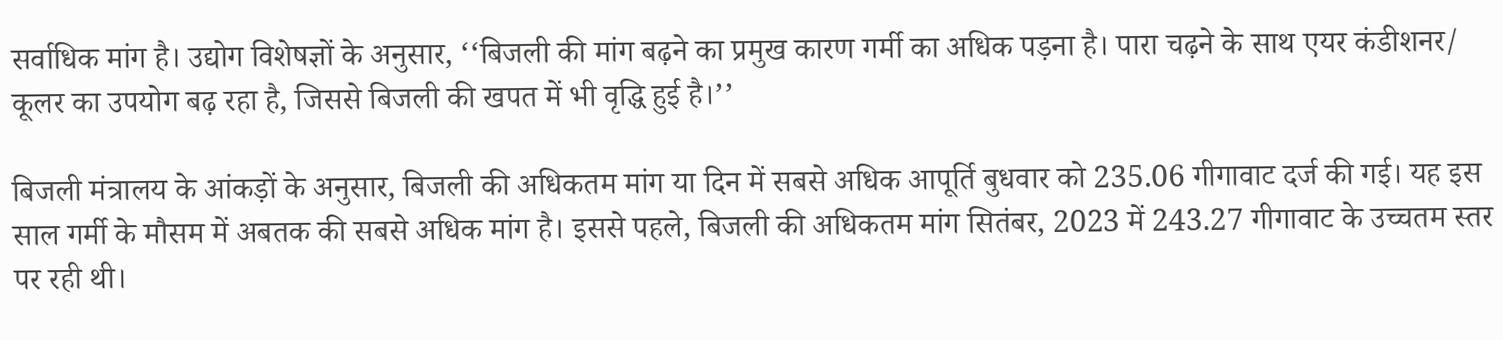सर्वाधिक मांग है। उद्योग विशेषज्ञों के अनुसार, ‘‘बिजली की मांग बढ़ने का प्रमुख कारण गर्मी का अधिक पड़ना है। पारा चढ़ने के साथ एयर कंडीशनर/ कूलर का उपयोग बढ़ रहा है, जिससे बिजली की खपत में भी वृद्धि हुई है।’’

बिजली मंत्रालय के आंकड़ों के अनुसार, बिजली की अधिकतम मांग या दिन में सबसे अधिक आपूर्ति बुधवार को 235.06 गीगावाट दर्ज की गई। यह इस साल गर्मी के मौसम में अबतक की सबसे अधिक मांग है। इससे पहले, बिजली की अधिकतम मांग सितंबर, 2023 में 243.27 गीगावाट के उच्चतम स्तर पर रही थी।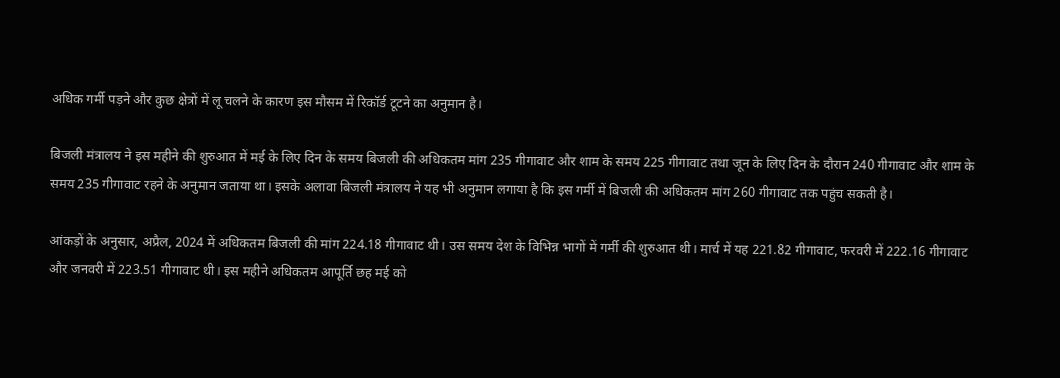अधिक गर्मी पड़ने और कुछ क्षेत्रों में लू चलने के कारण इस मौसम में रिकॉर्ड टूटने का अनुमान है।

बिजली मंत्रालय ने इस महीने की शुरुआत में मई के लिए दिन के समय बिजली की अधिकतम मांग 235 गीगावाट और शाम के समय 225 गीगावाट तथा जून के लिए दिन के दौरान 240 गीगावाट और शाम के समय 235 गीगावाट रहने के अनुमान जताया था। इसके अलावा बिजली मंत्रालय ने यह भी अनुमान लगाया है कि इस गर्मी में बिजली की अधिकतम मांग 260 गीगावाट तक पहुंच सकती है।

आंकड़ों के अनुसार, अप्रैल, 2024 में अधिकतम बिजली की मांग 224.18 गीगावाट थी। उस समय देश के विभिन्न भागों में गर्मी की शुरुआत थी। मार्च में यह 221.82 गीगावाट, फरवरी में 222.16 गीगावाट और जनवरी में 223.51 गीगावाट थी। इस महीने अधिकतम आपूर्ति छह मई को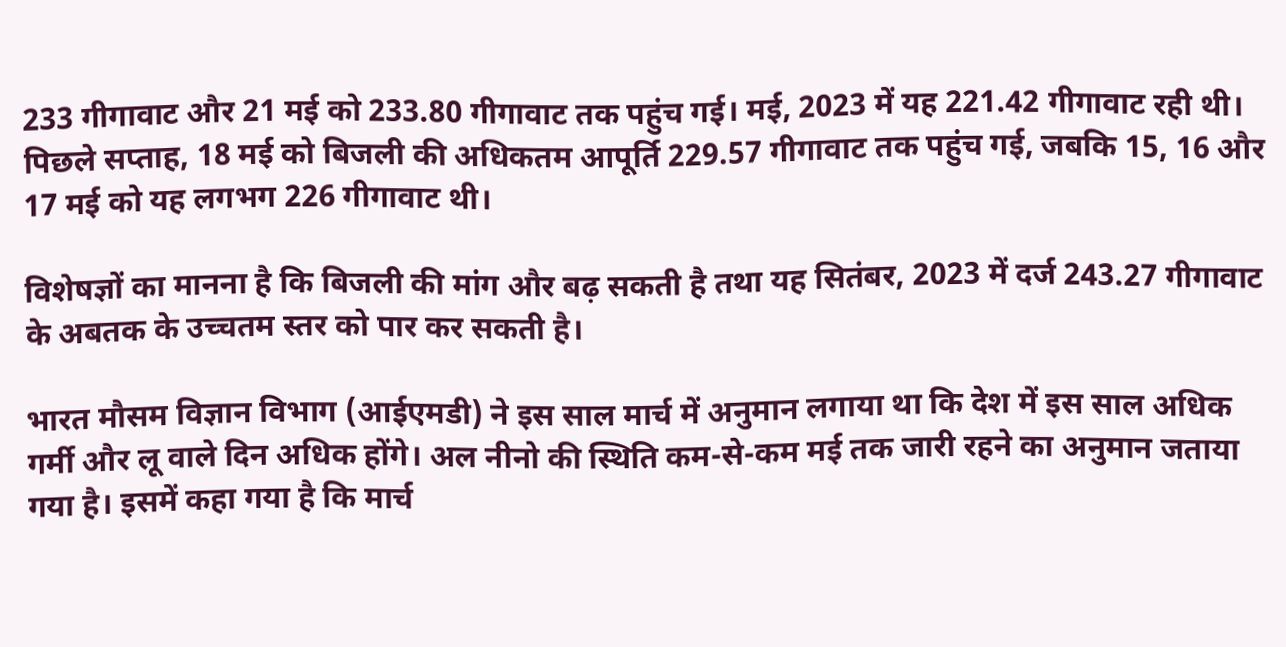233 गीगावाट और 21 मई को 233.80 गीगावाट तक पहुंच गई। मई, 2023 में यह 221.42 गीगावाट रही थी। पिछले सप्ताह, 18 मई को बिजली की अधिकतम आपूर्ति 229.57 गीगावाट तक पहुंच गई, जबकि 15, 16 और 17 मई को यह लगभग 226 गीगावाट थी।

विशेषज्ञों का मानना है कि बिजली की मांग और बढ़ सकती है तथा यह सितंबर, 2023 में दर्ज 243.27 गीगावाट के अबतक के उच्चतम स्तर को पार कर सकती है।

भारत मौसम विज्ञान विभाग (आईएमडी) ने इस साल मार्च में अनुमान लगाया था कि देश में इस साल अधिक गर्मी और लू वाले दिन अधिक होंगे। अल नीनो की स्थिति कम-से-कम मई तक जारी रहने का अनुमान जताया गया है। इसमें कहा गया है कि मार्च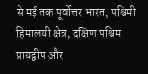से मई तक पूर्वोत्तर भारत, पश्चिमी हिमालयी क्षेत्र, दक्षिण पश्चिम प्रायद्वीप और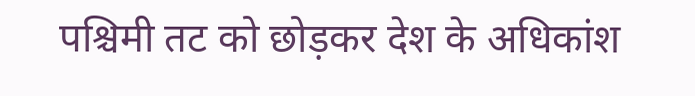पश्चिमी तट को छोड़कर देश के अधिकांश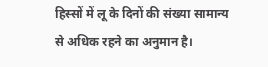हिस्सों में लू के दिनों की संख्या सामान्य से अधिक रहने का अनुमान है।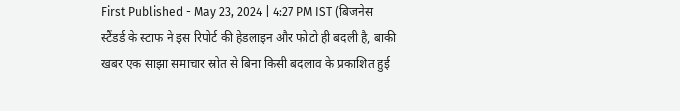First Published - May 23, 2024 | 4:27 PM IST (बिजनेस स्टैंडर्ड के स्टाफ ने इस रिपोर्ट की हेडलाइन और फोटो ही बदली है, बाकी खबर एक साझा समाचार स्रोत से बिना किसी बदलाव के प्रकाशित हुई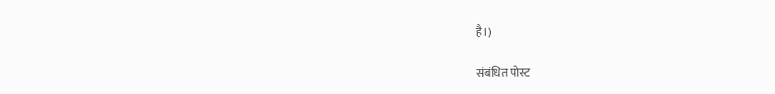है।)

संबंधित पोस्ट